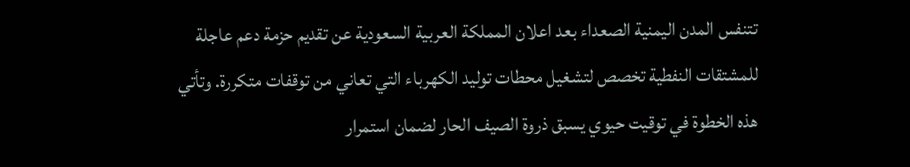تتنفس المدن اليمنية الصعداء بعد اعلان المملكة العربية السعودية عن تقديم حزمة دعم عاجلة للمشتقات النفطية تخصص لتشغيل محطات توليد الكهرباء التي تعاني من توقفات متكررة. وتأتي هذه الخطوة في توقيت حيوي يسبق ذروة الصيف الحار لضمان استمرار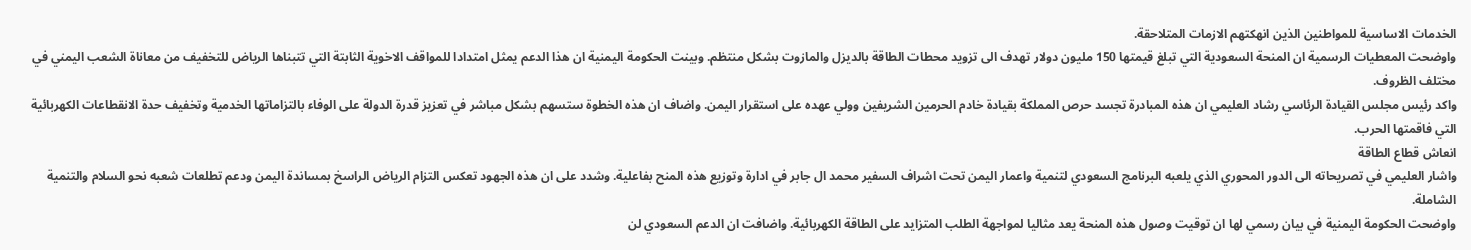الخدمات الاساسية للمواطنين الذين انهكتهم الازمات المتلاحقة.
واوضحت المعطيات الرسمية ان المنحة السعودية التي تبلغ قيمتها 150 مليون دولار تهدف الى تزويد محطات الطاقة بالديزل والمازوت بشكل منتظم. وبينت الحكومة اليمنية ان هذا الدعم يمثل امتدادا للمواقف الاخوية الثابتة التي تتبناها الرياض للتخفيف من معاناة الشعب اليمني في مختلف الظروف.
واكد رئيس مجلس القيادة الرئاسي رشاد العليمي ان هذه المبادرة تجسد حرص المملكة بقيادة خادم الحرمين الشريفين وولي عهده على استقرار اليمن. واضاف ان هذه الخطوة ستسهم بشكل مباشر في تعزيز قدرة الدولة على الوفاء بالتزاماتها الخدمية وتخفيف حدة الانقطاعات الكهربائية التي فاقمتها الحرب.
انعاش قطاع الطاقة
واشار العليمي في تصريحاته الى الدور المحوري الذي يلعبه البرنامج السعودي لتنمية واعمار اليمن تحت اشراف السفير محمد ال جابر في ادارة وتوزيع هذه المنح بفاعلية. وشدد على ان هذه الجهود تعكس التزام الرياض الراسخ بمساندة اليمن ودعم تطلعات شعبه نحو السلام والتنمية الشاملة.
واوضحت الحكومة اليمنية في بيان رسمي لها ان توقيت وصول هذه المنحة يعد مثاليا لمواجهة الطلب المتزايد على الطاقة الكهربائية. واضافت ان الدعم السعودي لن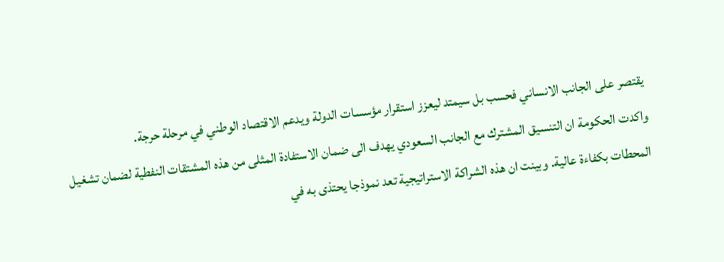يقتصر على الجانب الانساني فحسب بل سيمتد ليعزز استقرار مؤسسات الدولة ويدعم الاقتصاد الوطني في مرحلة حرجة.
واكدت الحكومة ان التنسيق المشترك مع الجانب السعودي يهدف الى ضمان الاستفادة المثلى من هذه المشتقات النفطية لضمان تشغيل المحطات بكفاءة عالية. وبينت ان هذه الشراكة الاستراتيجية تعد نموذجا يحتذى به في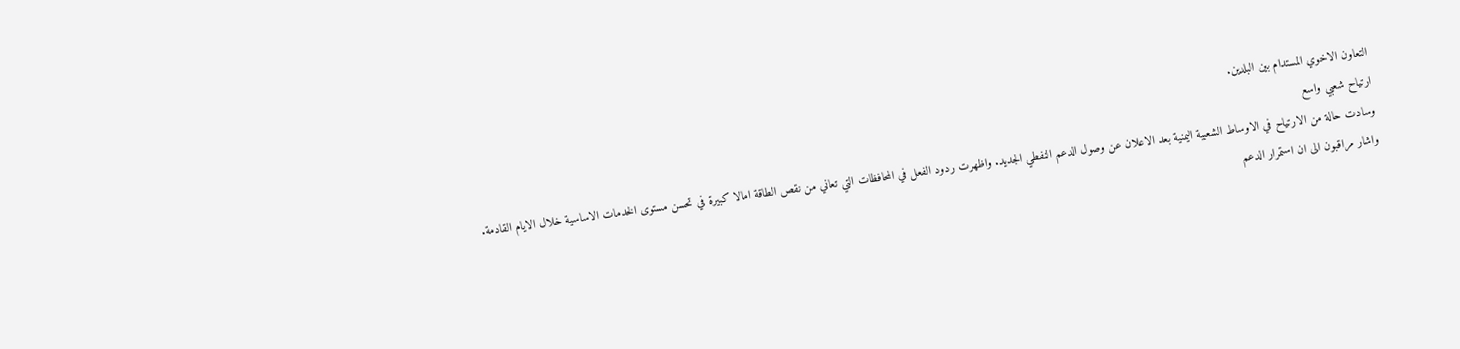التعاون الاخوي المستدام بين البلدين.
ارتياح شعبي واسع
وسادت حالة من الارتياح في الاوساط الشعبية اليمنية بعد الاعلان عن وصول الدعم النفطي الجديد. واظهرت ردود الفعل في المحافظات التي تعاني من نقص الطاقة امالا كبيرة في تحسن مستوى الخدمات الاساسية خلال الايام القادمة.
واشار مراقبون الى ان استمرار الدعم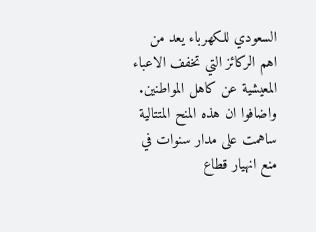السعودي للكهرباء يعد من اهم الركائز التي تخفف الاعباء المعيشية عن كاهل المواطنين. واضافوا ان هذه المنح المتتالية ساهمت على مدار سنوات في منع انهيار قطاع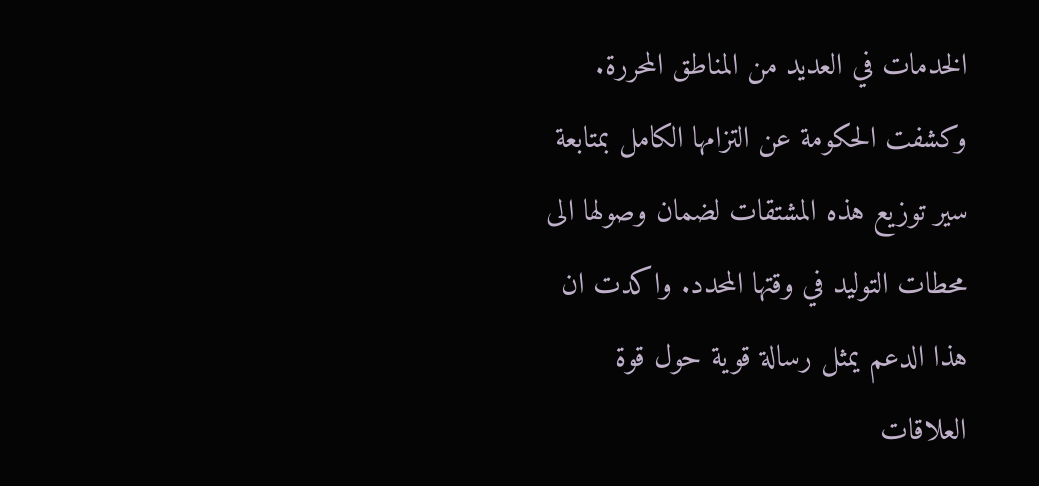الخدمات في العديد من المناطق المحررة.
وكشفت الحكومة عن التزامها الكامل بمتابعة سير توزيع هذه المشتقات لضمان وصولها الى محطات التوليد في وقتها المحدد. واكدت ان هذا الدعم يمثل رسالة قوية حول قوة العلاقات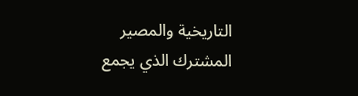التاريخية والمصير المشترك الذي يجمع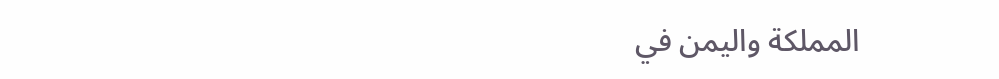المملكة واليمن في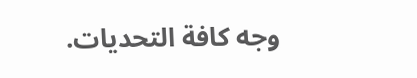وجه كافة التحديات.